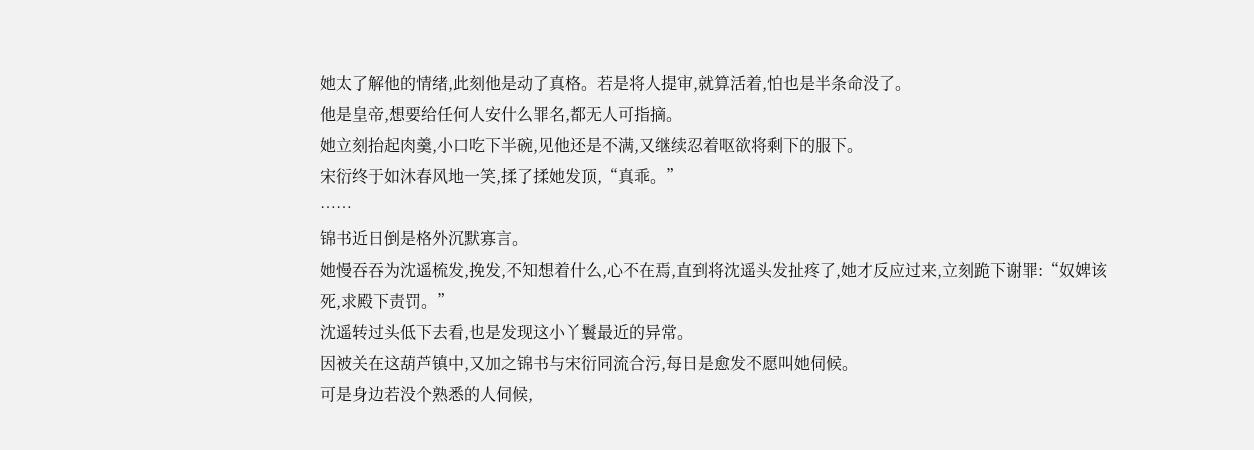她太了解他的情绪,此刻他是动了真格。若是将人提审,就算活着,怕也是半条命没了。
他是皇帝,想要给任何人安什么罪名,都无人可指摘。
她立刻抬起肉羹,小口吃下半碗,见他还是不满,又继续忍着呕欲将剩下的服下。
宋衍终于如沐春风地一笑,揉了揉她发顶,“真乖。”
……
锦书近日倒是格外沉默寡言。
她慢吞吞为沈遥梳发,挽发,不知想着什么,心不在焉,直到将沈遥头发扯疼了,她才反应过来,立刻跪下谢罪:“奴婢该死,求殿下责罚。”
沈遥转过头低下去看,也是发现这小丫鬟最近的异常。
因被关在这葫芦镇中,又加之锦书与宋衍同流合污,每日是愈发不愿叫她伺候。
可是身边若没个熟悉的人伺候,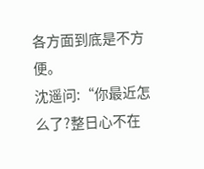各方面到底是不方便。
沈遥问:“你最近怎么了?整日心不在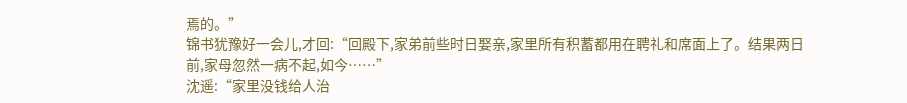焉的。”
锦书犹豫好一会儿,才回:“回殿下,家弟前些时日娶亲,家里所有积蓄都用在聘礼和席面上了。结果两日前,家母忽然一病不起,如今……”
沈遥:“家里没钱给人治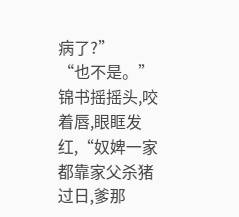病了?”
“也不是。”锦书摇摇头,咬着唇,眼眶发红,“奴婢一家都靠家父杀猪过日,爹那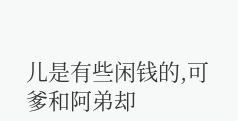儿是有些闲钱的,可爹和阿弟却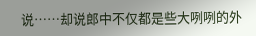说……却说郎中不仅都是些大咧咧的外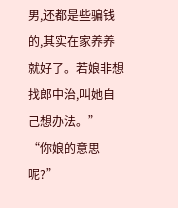男,还都是些骗钱的,其实在家养养就好了。若娘非想找郎中治,叫她自己想办法。”
“你娘的意思呢?”